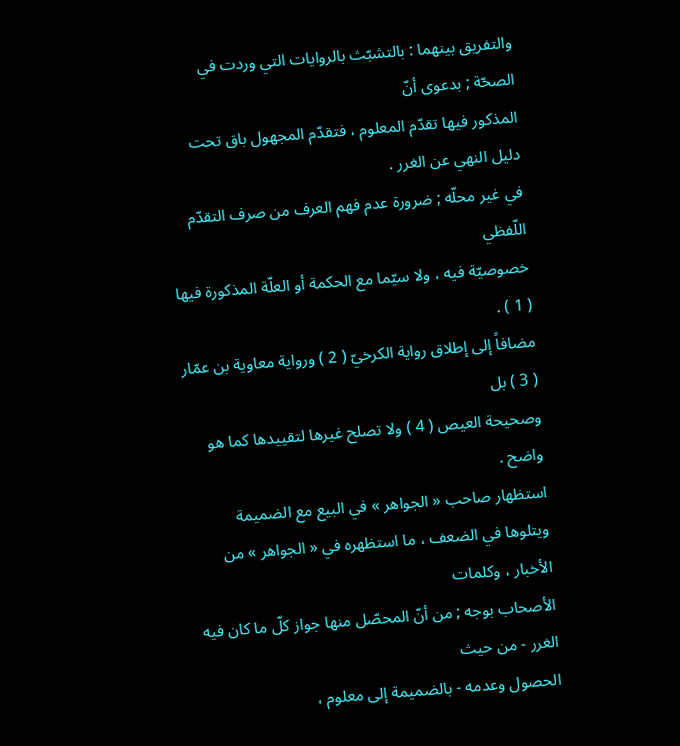والتفريق بينهما : بالتشبّث بالروايات التي وردت في الصحّة ; بدعوى أنّ
المذكور فيها تقدّم المعلوم ، فتقدّم المجهول باق تحت دليل النهي عن الغرر .
في غير محلّه ; ضرورة عدم فهم العرف من صرف التقدّم اللّفظي
خصوصيّة فيه ، ولا سيّما مع الحكمة أو العلّة المذكورة فيها ( 1 ) .
مضافاً إلى إطلاق رواية الكرخيّ ( 2 ) ورواية معاوية بن عمّار ( 3 ) بل
وصحيحة العيص ( 4 ) ولا تصلح غيرها لتقييدها كما هو واضح .
استظهار صاحب « الجواهر » في البيع مع الضميمة
ويتلوها في الضعف ، ما استظهره في « الجواهر » من الأخبار ، وكلمات
الأصحاب بوجه ; من أنّ المحصّل منها جواز كلّ ما كان فيه الغرر - من حيث
الحصول وعدمه - بالضميمة إلى معلوم ،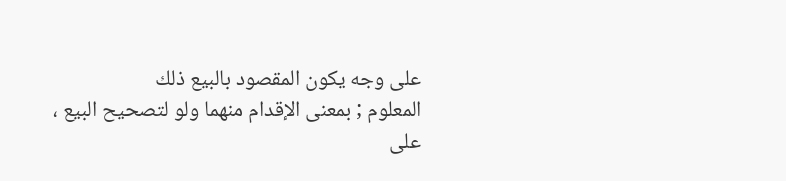على وجه يكون المقصود بالبيع ذلك
المعلوم ; بمعنى الإقدام منهما ولو لتصحيح البيع ، على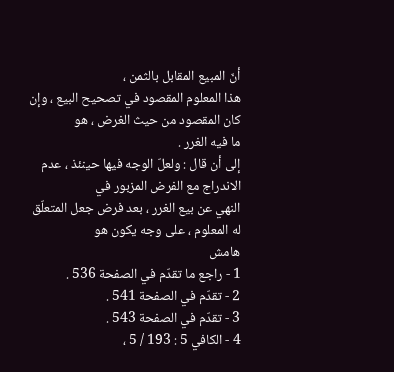أنّ المبيع المقابل بالثمن ،
هذا المعلوم المقصود في تصحيح البيع ، وإن كان المقصود من حيث الغرض ، هو
ما فيه الغرر .
إلى أن قال : ولعلّ الوجه فيها حينئذ ، عدم الاندراج مع الفرض المزبور في
النهي عن بيع الغرر ، بعد فرض جعل المتعلّق له المعلوم ، على وجه يكون هو
هامش
1 - راجع ما تقدّم في الصفحة 536 .
2 - تقدّم في الصفحة 541 .
3 - تقدّم في الصفحة 543 .
4 - الكافي 5 : 193 / 5 ،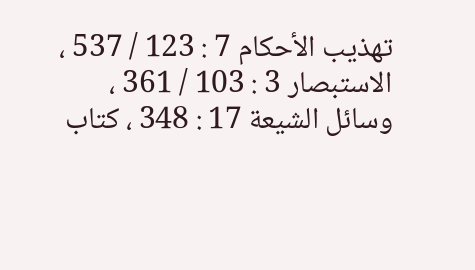تهذيب الأحكام 7 : 123 / 537 ، الاستبصار 3 : 103 / 361 ،
وسائل الشيعة 17 : 348 ، كتاب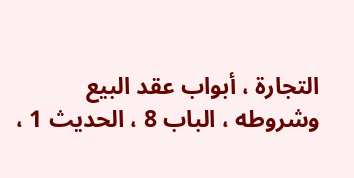التجارة ، أبواب عقد البيع وشروطه ، الباب 8 ، الحديث 1 ،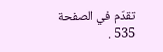تقدّم في الصفحة 535 .